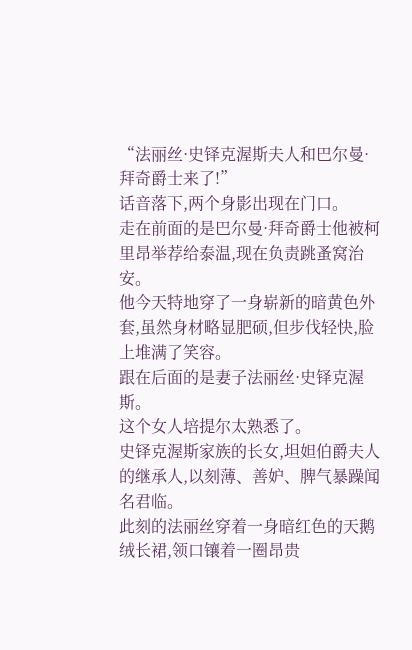“法丽丝·史铎克渥斯夫人和巴尔曼·拜奇爵士来了!”
话音落下,两个身影出现在门口。
走在前面的是巴尔曼·拜奇爵士他被柯里昂举荐给泰温,现在负责跳蚤窝治安。
他今天特地穿了一身崭新的暗黄色外套,虽然身材略显肥硕,但步伐轻快,脸上堆满了笑容。
跟在后面的是妻子法丽丝·史铎克渥斯。
这个女人培提尔太熟悉了。
史铎克渥斯家族的长女,坦妲伯爵夫人的继承人,以刻薄、善妒、脾气暴躁闻名君临。
此刻的法丽丝穿着一身暗红色的天鹅绒长裙,领口镶着一圈昂贵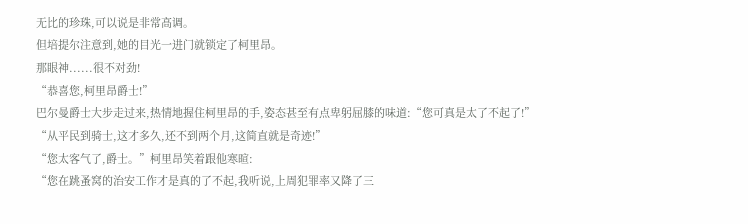无比的珍珠,可以说是非常高调。
但培提尔注意到,她的目光一进门就锁定了柯里昂。
那眼神......很不对劲!
“恭喜您,柯里昂爵士!”
巴尔曼爵士大步走过来,热情地握住柯里昂的手,姿态甚至有点卑躬屈膝的味道:“您可真是太了不起了!”
“从平民到骑士,这才多久,还不到两个月,这简直就是奇迹!”
“您太客气了,爵士。”柯里昂笑着跟他寒暄:
“您在跳蚤窝的治安工作才是真的了不起,我听说,上周犯罪率又降了三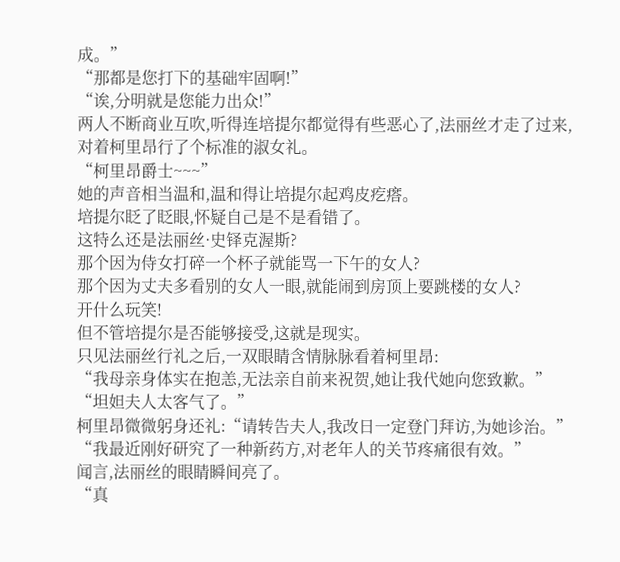成。”
“那都是您打下的基础牢固啊!”
“诶,分明就是您能力出众!”
两人不断商业互吹,听得连培提尔都觉得有些恶心了,法丽丝才走了过来,对着柯里昂行了个标准的淑女礼。
“柯里昂爵士~~~”
她的声音相当温和,温和得让培提尔起鸡皮疙瘩。
培提尔眨了眨眼,怀疑自己是不是看错了。
这特么还是法丽丝·史铎克渥斯?
那个因为侍女打碎一个杯子就能骂一下午的女人?
那个因为丈夫多看别的女人一眼,就能闹到房顶上要跳楼的女人?
开什么玩笑!
但不管培提尔是否能够接受,这就是现实。
只见法丽丝行礼之后,一双眼睛含情脉脉看着柯里昂:
“我母亲身体实在抱恙,无法亲自前来祝贺,她让我代她向您致歉。”
“坦妲夫人太客气了。”
柯里昂微微躬身还礼:“请转告夫人,我改日一定登门拜访,为她诊治。”
“我最近刚好研究了一种新药方,对老年人的关节疼痛很有效。”
闻言,法丽丝的眼睛瞬间亮了。
“真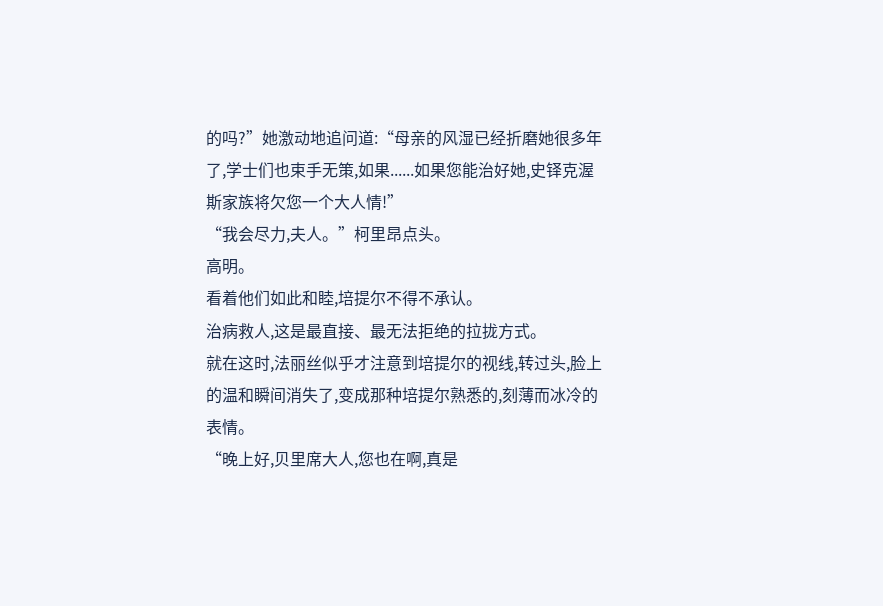的吗?”她激动地追问道:“母亲的风湿已经折磨她很多年了,学士们也束手无策,如果......如果您能治好她,史铎克渥斯家族将欠您一个大人情!”
“我会尽力,夫人。”柯里昂点头。
高明。
看着他们如此和睦,培提尔不得不承认。
治病救人,这是最直接、最无法拒绝的拉拢方式。
就在这时,法丽丝似乎才注意到培提尔的视线,转过头,脸上的温和瞬间消失了,变成那种培提尔熟悉的,刻薄而冰冷的表情。
“晚上好,贝里席大人,您也在啊,真是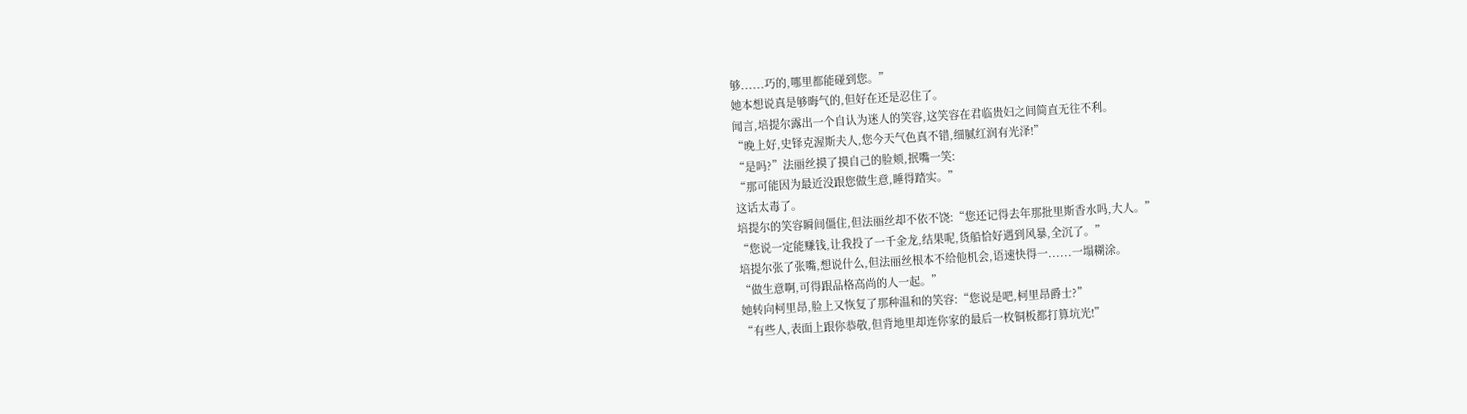够......巧的,哪里都能碰到您。”
她本想说真是够晦气的,但好在还是忍住了。
闻言,培提尔露出一个自认为迷人的笑容,这笑容在君临贵妇之间简直无往不利。
“晚上好,史铎克渥斯夫人,您今天气色真不错,细腻红润有光泽!”
“是吗?”法丽丝摸了摸自己的脸颊,抿嘴一笑:
“那可能因为最近没跟您做生意,睡得踏实。”
这话太毒了。
培提尔的笑容瞬间僵住,但法丽丝却不依不饶:“您还记得去年那批里斯香水吗,大人。”
“您说一定能赚钱,让我投了一千金龙,结果呢,货船恰好遇到风暴,全沉了。”
培提尔张了张嘴,想说什么,但法丽丝根本不给他机会,语速快得一......一塌糊涂。
“做生意啊,可得跟品格高尚的人一起。”
她转向柯里昂,脸上又恢复了那种温和的笑容:“您说是吧,柯里昂爵士?”
“有些人,表面上跟你恭敬,但背地里却连你家的最后一枚铜板都打算坑光!”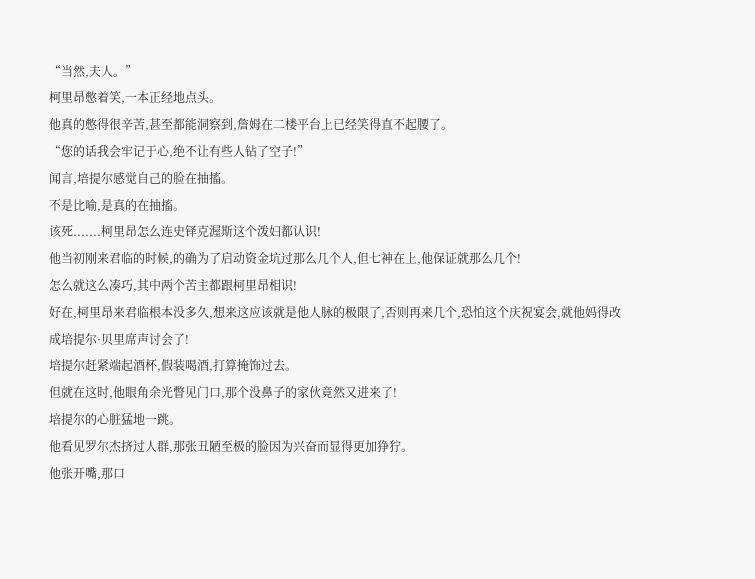“当然,夫人。”
柯里昂憋着笑,一本正经地点头。
他真的憋得很辛苦,甚至都能洞察到,詹姆在二楼平台上已经笑得直不起腰了。
“您的话我会牢记于心,绝不让有些人钻了空子!”
闻言,培提尔感觉自己的脸在抽搐。
不是比喻,是真的在抽搐。
该死.......柯里昂怎么连史铎克渥斯这个泼妇都认识!
他当初刚来君临的时候,的确为了启动资金坑过那么几个人,但七神在上,他保证就那么几个!
怎么就这么凑巧,其中两个苦主都跟柯里昂相识!
好在,柯里昂来君临根本没多久,想来这应该就是他人脉的极限了,否则再来几个,恐怕这个庆祝宴会,就他妈得改成培提尔·贝里席声讨会了!
培提尔赶紧端起酒杯,假装喝酒,打算掩饰过去。
但就在这时,他眼角余光瞥见门口,那个没鼻子的家伙竟然又进来了!
培提尔的心脏猛地一跳。
他看见罗尔杰挤过人群,那张丑陋至极的脸因为兴奋而显得更加狰狞。
他张开嘴,那口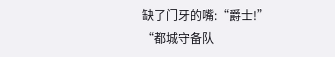缺了门牙的嘴:“爵士!”
“都城守备队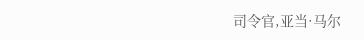司令官,亚当·马尔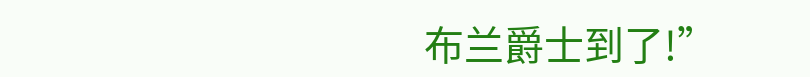布兰爵士到了!”